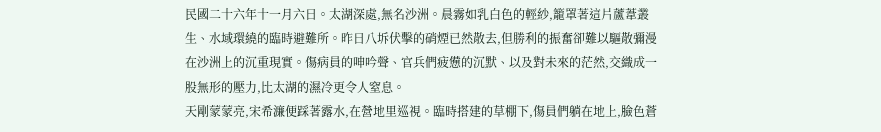民國二十六年十一月六日。太湖深處,無名沙洲。晨霧如乳白色的輕紗,籠罩著這片蘆葦叢生、水域環繞的臨時避難所。昨日八坼伏擊的硝煙已然散去,但勝利的振奮卻難以驅散彌漫在沙洲上的沉重現實。傷病員的呻吟聲、官兵們疲憊的沉默、以及對未來的茫然,交織成一股無形的壓力,比太湖的濕冷更令人窒息。
天剛蒙蒙亮,宋希濂便踩著露水,在營地里巡視。臨時搭建的草棚下,傷員們躺在地上,臉色蒼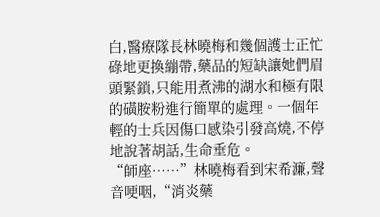白,醫療隊長林曉梅和幾個護士正忙碌地更換繃帶,藥品的短缺讓她們眉頭緊鎖,只能用煮沸的湖水和極有限的磺胺粉進行簡單的處理。一個年輕的士兵因傷口感染引發高燒,不停地說著胡話,生命垂危。
“師座……”林曉梅看到宋希濂,聲音哽咽,“消炎藥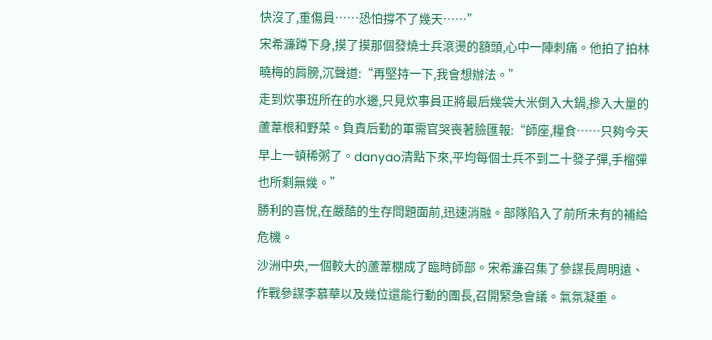快沒了,重傷員……恐怕撐不了幾天……”
宋希濂蹲下身,摸了摸那個發燒士兵滾燙的額頭,心中一陣刺痛。他拍了拍林曉梅的肩膀,沉聲道:“再堅持一下,我會想辦法。”
走到炊事班所在的水邊,只見炊事員正將最后幾袋大米倒入大鍋,摻入大量的蘆葦根和野菜。負責后勤的軍需官哭喪著臉匯報:“師座,糧食……只夠今天早上一頓稀粥了。danyao清點下來,平均每個士兵不到二十發子彈,手榴彈也所剩無幾。”
勝利的喜悅,在嚴酷的生存問題面前,迅速消融。部隊陷入了前所未有的補給危機。
沙洲中央,一個較大的蘆葦棚成了臨時師部。宋希濂召集了參謀長周明遠、作戰參謀李慕華以及幾位還能行動的團長,召開緊急會議。氣氛凝重。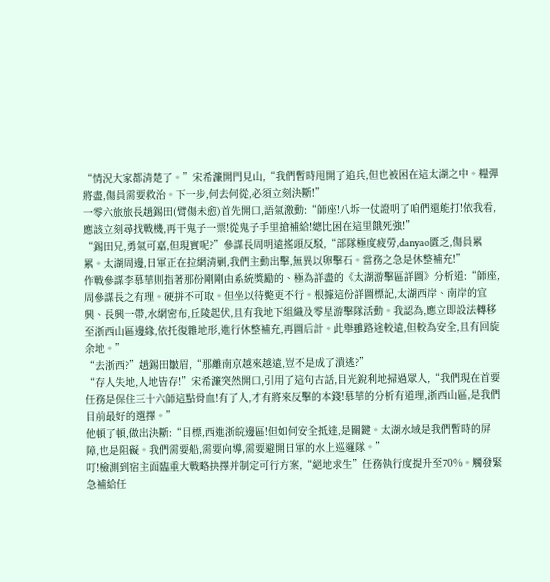“情況大家都清楚了。”宋希濂開門見山,“我們暫時甩開了追兵,但也被困在這太湖之中。糧彈將盡,傷員需要救治。下一步,何去何從,必須立刻決斷!”
一零六旅旅長趙錫田(臂傷未愈)首先開口,語氣激動:“師座!八坼一仗證明了咱們還能打!依我看,應該立刻尋找戰機,再干鬼子一票!從鬼子手里搶補給!總比困在這里餓死強!”
“錫田兄,勇氣可嘉,但現實呢?”參謀長周明遠搖頭反駁,“部隊極度疲勞,danyao匱乏,傷員累累。太湖周邊,日軍正在拉網清剿,我們主動出擊,無異以卵擊石。當務之急是休整補充!”
作戰參謀李慕華則指著那份剛剛由系統獎勵的、極為詳盡的《太湖游擊區詳圖》分析道:“師座,周參謀長之有理。硬拼不可取。但坐以待斃更不行。根據這份詳圖標記,太湖西岸、南岸的宜興、長興一帶,水網密布,丘陵起伏,且有我地下組織及零星游擊隊活動。我認為,應立即設法轉移至浙西山區邊緣,依托復雜地形,進行休整補充,再圖后計。此舉雖路途較遠,但較為安全,且有回旋余地。”
“去浙西?”趙錫田皺眉,“那離南京越來越遠,豈不是成了潰逃?”
“存人失地,人地皆存!”宋希濂突然開口,引用了這句古話,目光銳利地掃過眾人,“我們現在首要任務是保住三十六師這點骨血!有了人,才有將來反擊的本錢!慕華的分析有道理,浙西山區,是我們目前最好的選擇。”
他頓了頓,做出決斷:“目標,西進浙皖邊區!但如何安全抵達,是關鍵。太湖水域是我們暫時的屏障,也是阻礙。我們需要船,需要向導,需要避開日軍的水上巡邏隊。”
叮!檢測到宿主面臨重大戰略抉擇并制定可行方案,“絕地求生”任務執行度提升至70%。觸發緊急補給任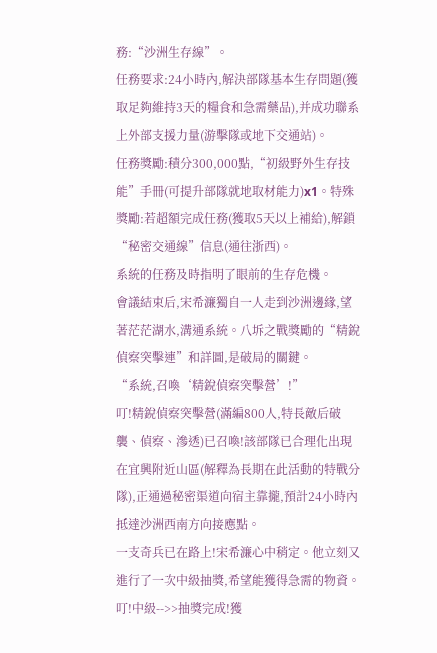務:“沙洲生存線”。
任務要求:24小時內,解決部隊基本生存問題(獲取足夠維持3天的糧食和急需藥品),并成功聯系上外部支援力量(游擊隊或地下交通站)。
任務獎勵:積分300,000點,“初級野外生存技能”手冊(可提升部隊就地取材能力)x1。特殊獎勵:若超額完成任務(獲取5天以上補給),解鎖“秘密交通線”信息(通往浙西)。
系統的任務及時指明了眼前的生存危機。
會議結束后,宋希濂獨自一人走到沙洲邊緣,望著茫茫湖水,溝通系統。八坼之戰獎勵的“精銳偵察突擊連”和詳圖,是破局的關鍵。
“系統,召喚‘精銳偵察突擊營’!”
叮!精銳偵察突擊營(滿編800人,特長敵后破襲、偵察、滲透)已召喚!該部隊已合理化出現在宜興附近山區(解釋為長期在此活動的特戰分隊),正通過秘密渠道向宿主靠攏,預計24小時內抵達沙洲西南方向接應點。
一支奇兵已在路上!宋希濂心中稍定。他立刻又進行了一次中級抽獎,希望能獲得急需的物資。
叮!中級-->>抽獎完成!獲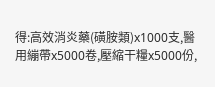得:高效消炎藥(磺胺類)x1000支,醫用繃帶x5000卷,壓縮干糧x5000份,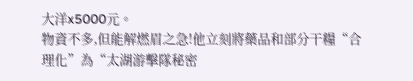大洋x5000元。
物資不多,但能解燃眉之急!他立刻將藥品和部分干糧“合理化”為“太湖游擊隊秘密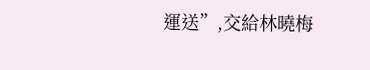運送”,交給林曉梅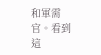和軍需官。看到這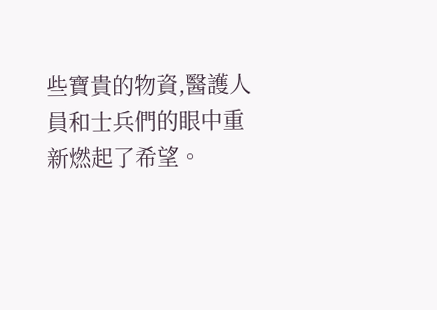些寶貴的物資,醫護人員和士兵們的眼中重新燃起了希望。